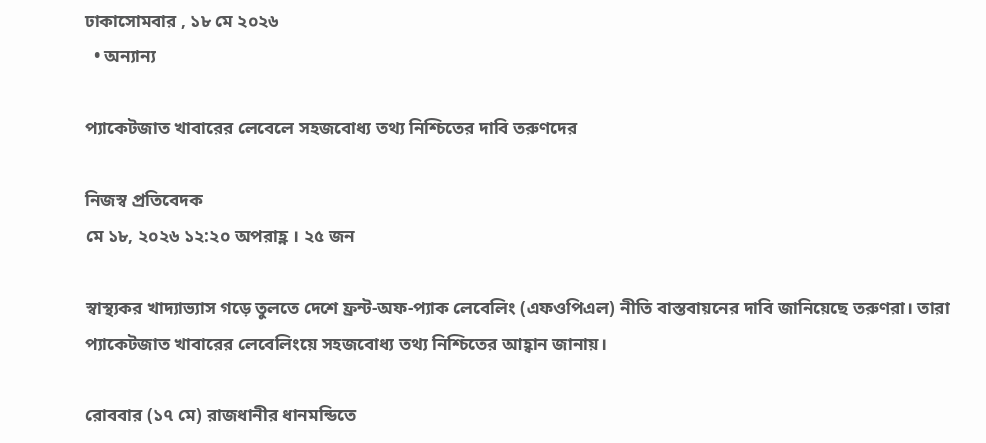ঢাকাসোমবার , ১৮ মে ২০২৬
  • অন্যান্য

প্যাকেটজাত খাবারের লেবেলে সহজবোধ্য তথ্য নিশ্চিতের দাবি তরুণদের

নিজস্ব প্রতিবেদক
মে ১৮, ২০২৬ ১২:২০ অপরাহ্ণ । ২৫ জন

স্বাস্থ্যকর খাদ্যাভ্যাস গড়ে তুলতে দেশে ফ্রন্ট-অফ-প্যাক লেবেলিং (এফওপিএল) নীতি বাস্তবায়নের দাবি জানিয়েছে তরুণরা। তারা প্যাকেটজাত খাবারের লেবেলিংয়ে সহজবোধ্য তথ্য নিশ্চিতের আহ্বান জানায়।

রোববার (১৭ মে) রাজধানীর ধানমন্ডিতে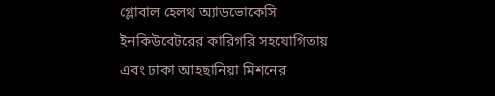গ্লোবাল হেলথ অ্যাডভোকেসি ইনকিউবেটরের কারিগরি সহযোগিতায় এবং ঢাকা আহছানিয়া মিশনের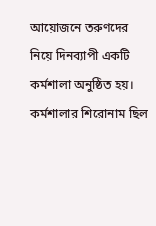আয়োজনে তরুণদের নিয়ে দিনব্যাপী একটি কর্মশালা অনুষ্ঠিত হয়। কর্মশালার শিরোনাম ছিল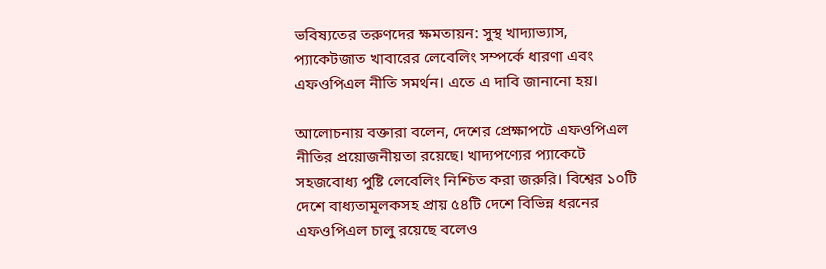ভবিষ্যতের তরুণদের ক্ষমতায়ন: সুস্থ খাদ্যাভ্যাস, প্যাকেটজাত খাবারের লেবেলিং সম্পর্কে ধারণা এবং এফওপিএল নীতি সমর্থন। এতে এ দাবি জানানো হয়।

আলোচনায় বক্তারা বলেন, দেশের প্রেক্ষাপটে এফওপিএল নীতির প্রয়োজনীয়তা রয়েছে। খাদ্যপণ্যের প্যাকেটে সহজবোধ্য পুষ্টি লেবেলিং নিশ্চিত করা জরুরি। বিশ্বের ১০টি দেশে বাধ্যতামূলকসহ প্রায় ৫৪টি দেশে বিভিন্ন ধরনের এফওপিএল চালু রয়েছে বলেও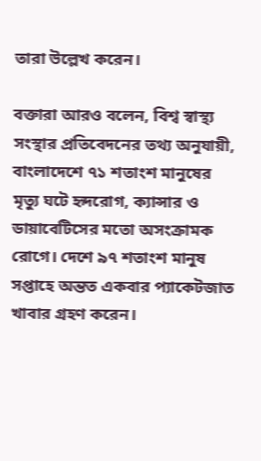তারা উল্লেখ করেন।

বক্তারা আরও বলেন, বিশ্ব স্বাস্থ্য সংস্থার প্রতিবেদনের তথ্য অনুযায়ী, বাংলাদেশে ৭১ শতাংশ মানুষের মৃত্যু ঘটে হৃদরোগ, ক্যান্সার ও ডায়াবেটিসের মতো অসংক্রামক রোগে। দেশে ৯৭ শতাংশ মানুষ সপ্তাহে অন্তত একবার প্যাকেটজাত খাবার গ্রহণ করেন।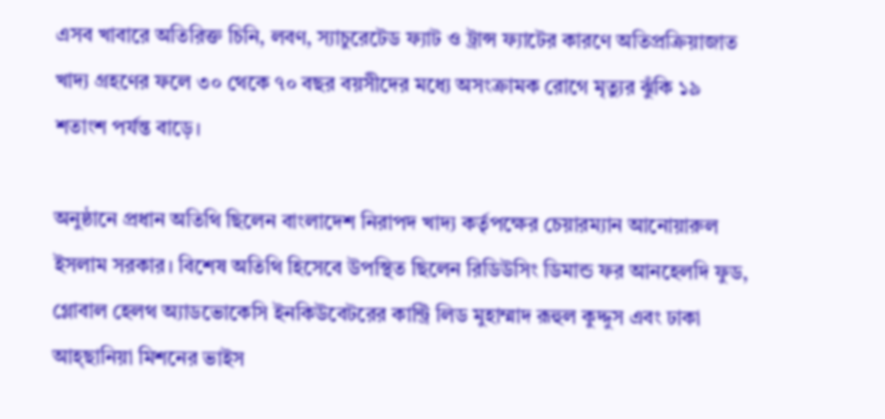এসব খাবারে অতিরিক্ত চিনি, লবণ, স্যাচুরেটেড ফ্যাট ও ট্রান্স ফ্যাটের কারণে অতিপ্রক্রিয়াজাত খাদ্য গ্রহণের ফলে ৩০ থেকে ৭০ বছর বয়সীদের মধ্যে অসংক্রামক রোগে মৃত্যুর ঝুঁকি ১৯ শতাংশ পর্যন্ত বাড়ে।

অনুষ্ঠানে প্রধান অতিথি ছিলেন বাংলাদেশ নিরাপদ খাদ্য কর্তৃপক্ষের চেয়ারম্যান আনোয়ারুল ইসলাম সরকার। বিশেষ অতিথি হিসেবে উপস্থিত ছিলেন রিডিউসিং ডিমান্ড ফর আনহেলদি ফুড, গ্লোবাল হেলথ অ্যাডভোকেসি ইনকিউবেটরের কান্ট্রি লিড মুহাম্মাদ রূহুল কুদ্দুস এবং ঢাকা আহ্ছানিয়া মিশনের ভাইস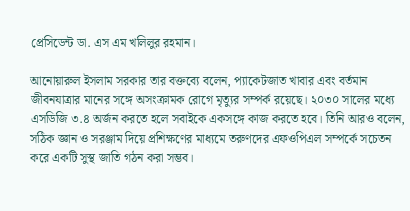প্রেসিডেন্ট ডা. এস এম খলিলুর রহমান।

আনোয়ারুল ইসলাম সরকার তার বক্তব্যে বলেন, প্যাকেটজাত খাবার এবং বর্তমান জীবনযাত্রার মানের সঙ্গে অসংক্রামক রোগে মৃত্যুর সম্পর্ক রয়েছে। ২০৩০ সালের মধ্যে এসডিজি ৩.৪ অর্জন করতে হলে সবাইকে একসঙ্গে কাজ করতে হবে। তিনি আরও বলেন, সঠিক জ্ঞান ও সরঞ্জাম দিয়ে প্রশিক্ষণের মাধ্যমে তরুণদের এফওপিএল সম্পর্কে সচেতন করে একটি সুস্থ জাতি গঠন করা সম্ভব।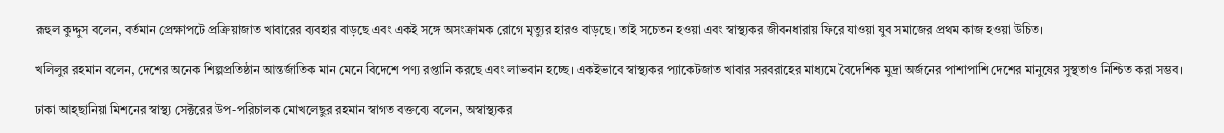রূহুল কুদ্দুস বলেন, বর্তমান প্রেক্ষাপটে প্রক্রিয়াজাত খাবারের ব্যবহার বাড়ছে এবং একই সঙ্গে অসংক্রামক রোগে মৃত্যুর হারও বাড়ছে। তাই সচেতন হওয়া এবং স্বাস্থ্যকর জীবনধারায় ফিরে যাওয়া যুব সমাজের প্রথম কাজ হওয়া উচিত।

খলিলুর রহমান বলেন, দেশের অনেক শিল্পপ্রতিষ্ঠান আন্তর্জাতিক মান মেনে বিদেশে পণ্য রপ্তানি করছে এবং লাভবান হচ্ছে। একইভাবে স্বাস্থ্যকর প্যাকেটজাত খাবার সরবরাহের মাধ্যমে বৈদেশিক মুদ্রা অর্জনের পাশাপাশি দেশের মানুষের সুস্থতাও নিশ্চিত করা সম্ভব।

ঢাকা আহ্ছানিয়া মিশনের স্বাস্থ্য সেক্টরের উপ-পরিচালক মোখলেছুর রহমান স্বাগত বক্তব্যে বলেন, অস্বাস্থ্যকর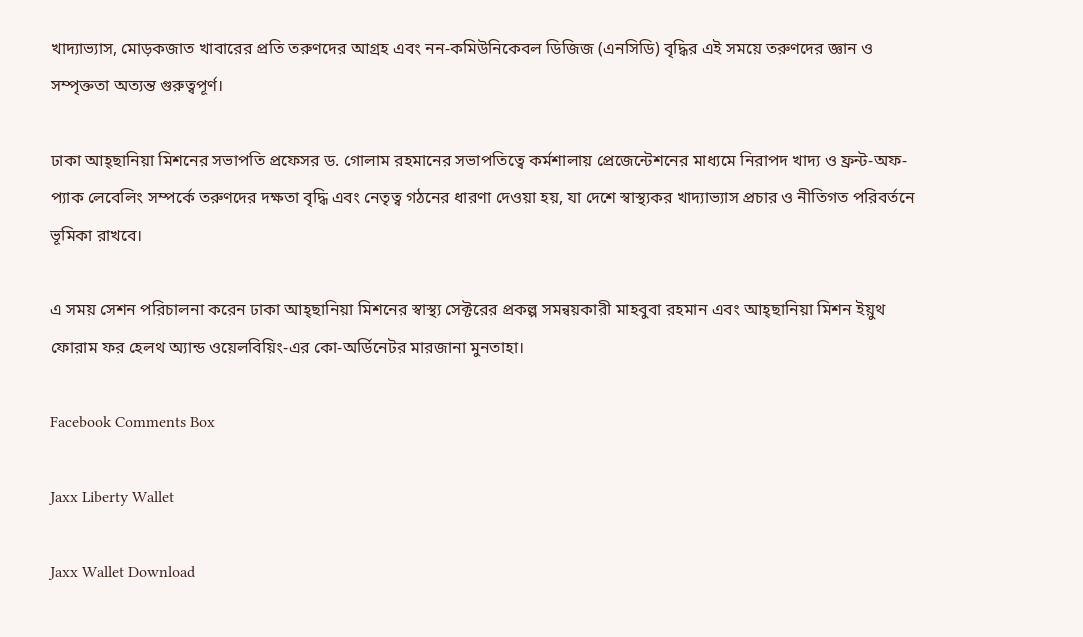খাদ্যাভ্যাস, মোড়কজাত খাবারের প্রতি তরুণদের আগ্রহ এবং নন-কমিউনিকেবল ডিজিজ (এনসিডি) বৃদ্ধির এই সময়ে তরুণদের জ্ঞান ও সম্পৃক্ততা অত্যন্ত গুরুত্বপূর্ণ।

ঢাকা আহ্ছানিয়া মিশনের সভাপতি প্রফেসর ড. গোলাম রহমানের সভাপতিত্বে কর্মশালায় প্রেজেন্টেশনের মাধ্যমে নিরাপদ খাদ্য ও ফ্রন্ট-অফ-প্যাক লেবেলিং সম্পর্কে তরুণদের দক্ষতা বৃদ্ধি এবং নেতৃত্ব গঠনের ধারণা দেওয়া হয়, যা দেশে স্বাস্থ্যকর খাদ্যাভ্যাস প্রচার ও নীতিগত পরিবর্তনে ভূমিকা রাখবে।

এ সময় সেশন পরিচালনা করেন ঢাকা আহ্ছানিয়া মিশনের স্বাস্থ্য সেক্টরের প্রকল্প সমন্বয়কারী মাহবুবা রহমান এবং আহ্ছানিয়া মিশন ইয়ুথ ফোরাম ফর হেলথ অ্যান্ড ওয়েলবিয়িং-এর কো-অর্ডিনেটর মারজানা মুনতাহা।

Facebook Comments Box

Jaxx Liberty Wallet

Jaxx Wallet Download